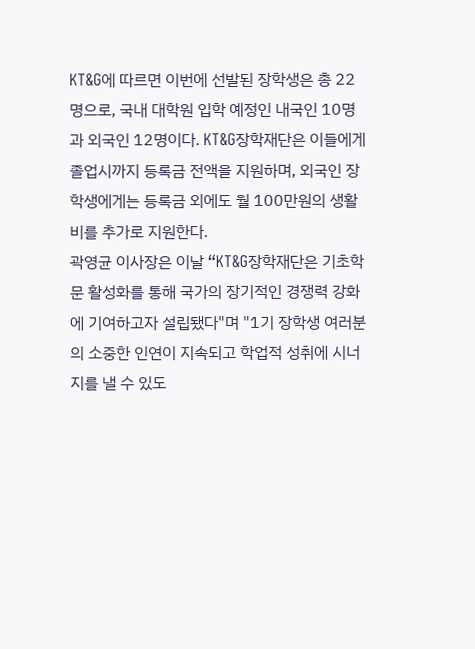KT&G에 따르면 이번에 선발된 장학생은 총 22명으로, 국내 대학원 입학 예정인 내국인 10명과 외국인 12명이다. KT&G장학재단은 이들에게 졸업시까지 등록금 전액을 지원하며, 외국인 장학생에게는 등록금 외에도 월 100만원의 생활비를 추가로 지원한다.
곽영균 이사장은 이날 “KT&G장학재단은 기초학문 활성화를 통해 국가의 장기적인 경쟁력 강화에 기여하고자 설립됐다"며 "1기 장학생 여러분의 소중한 인연이 지속되고 학업적 성취에 시너지를 낼 수 있도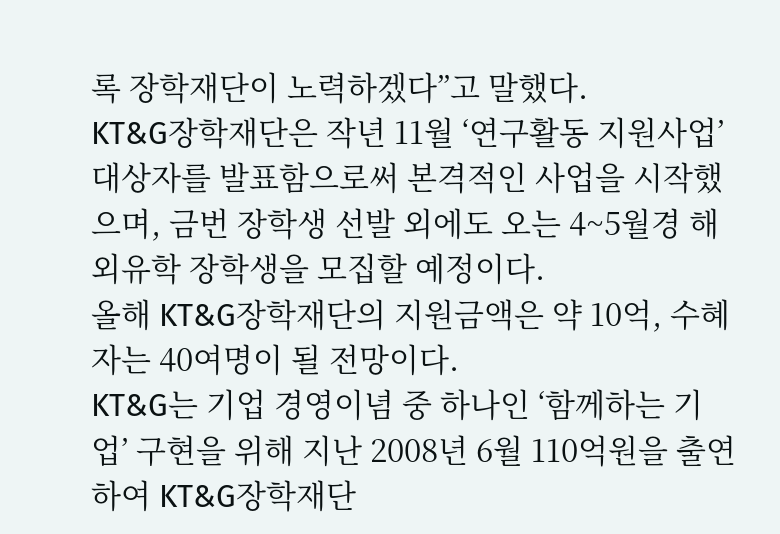록 장학재단이 노력하겠다”고 말했다.
KT&G장학재단은 작년 11월 ‘연구활동 지원사업’ 대상자를 발표함으로써 본격적인 사업을 시작했으며, 금번 장학생 선발 외에도 오는 4~5월경 해외유학 장학생을 모집할 예정이다.
올해 KT&G장학재단의 지원금액은 약 10억, 수혜자는 40여명이 될 전망이다.
KT&G는 기업 경영이념 중 하나인 ‘함께하는 기업’ 구현을 위해 지난 2008년 6월 110억원을 출연하여 KT&G장학재단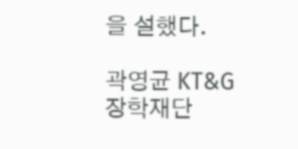을 설했다.

곽영균 KT&G장학재단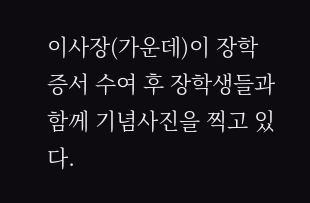이사장(가운데)이 장학증서 수여 후 장학생들과 함께 기념사진을 찍고 있다.